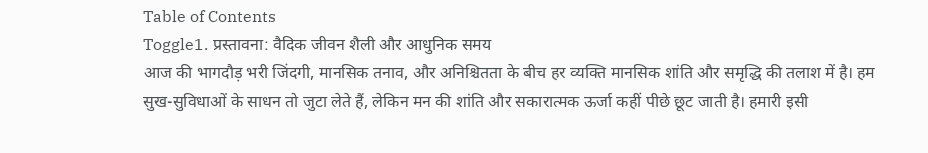Table of Contents
Toggle1. प्रस्तावना: वैदिक जीवन शैली और आधुनिक समय
आज की भागदौड़ भरी जिंदगी, मानसिक तनाव, और अनिश्चितता के बीच हर व्यक्ति मानसिक शांति और समृद्धि की तलाश में है। हम सुख-सुविधाओं के साधन तो जुटा लेते हैं, लेकिन मन की शांति और सकारात्मक ऊर्जा कहीं पीछे छूट जाती है। हमारी इसी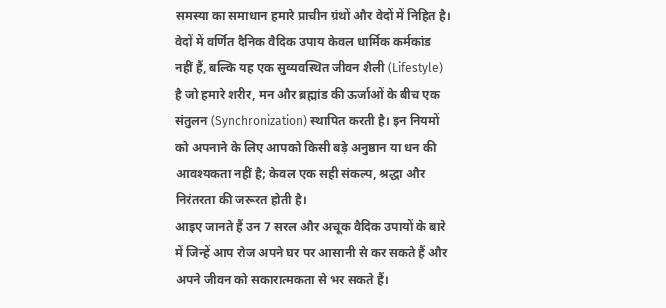समस्या का समाधान हमारे प्राचीन ग्रंथों और वेदों में निहित है।
वेदों में वर्णित दैनिक वैदिक उपाय केवल धार्मिक कर्मकांड नहीं हैं, बल्कि यह एक सुव्यवस्थित जीवन शैली (Lifestyle) है जो हमारे शरीर, मन और ब्रह्मांड की ऊर्जाओं के बीच एक संतुलन (Synchronization) स्थापित करती है। इन नियमों को अपनाने के लिए आपको किसी बड़े अनुष्ठान या धन की आवश्यकता नहीं है; केवल एक सही संकल्प, श्रद्धा और निरंतरता की जरूरत होती है।
आइए जानते हैं उन 7 सरल और अचूक वैदिक उपायों के बारे में जिन्हें आप रोज अपने घर पर आसानी से कर सकते हैं और अपने जीवन को सकारात्मकता से भर सकते हैं।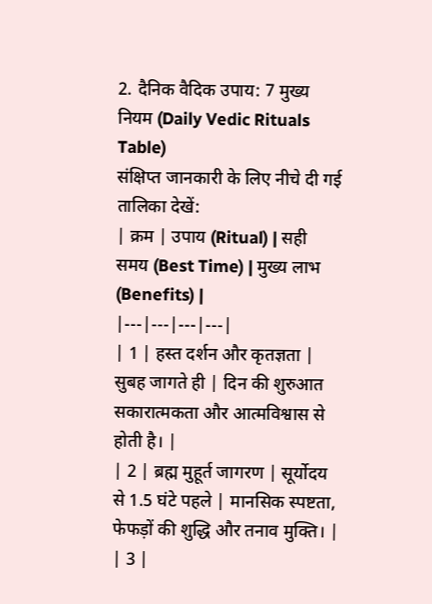2. दैनिक वैदिक उपाय: 7 मुख्य नियम (Daily Vedic Rituals Table)
संक्षिप्त जानकारी के लिए नीचे दी गई तालिका देखें:
| क्रम | उपाय (Ritual) | सही समय (Best Time) | मुख्य लाभ (Benefits) |
|---|---|---|---|
| 1 | हस्त दर्शन और कृतज्ञता | सुबह जागते ही | दिन की शुरुआत सकारात्मकता और आत्मविश्वास से होती है। |
| 2 | ब्रह्म मुहूर्त जागरण | सूर्योदय से 1.5 घंटे पहले | मानसिक स्पष्टता, फेफड़ों की शुद्धि और तनाव मुक्ति। |
| 3 |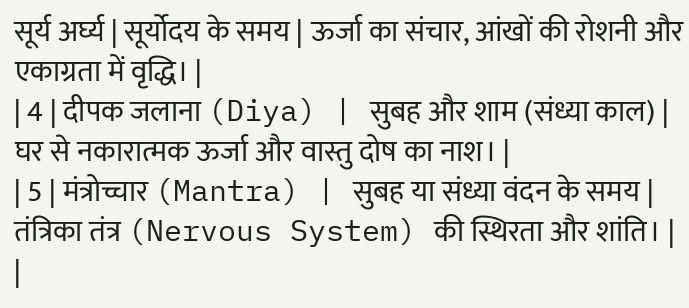सूर्य अर्घ्य | सूर्योदय के समय | ऊर्जा का संचार, आंखों की रोशनी और एकाग्रता में वृद्धि। |
| 4 | दीपक जलाना (Diya) | सुबह और शाम (संध्या काल) | घर से नकारात्मक ऊर्जा और वास्तु दोष का नाश। |
| 5 | मंत्रोच्चार (Mantra) | सुबह या संध्या वंदन के समय | तंत्रिका तंत्र (Nervous System) की स्थिरता और शांति। |
|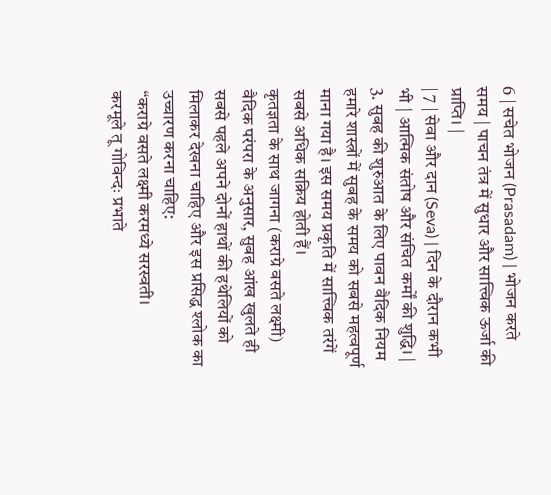6 | सचेत भोजन (Prasadam) | भोजन करते समय | पाचन तंत्र में सुधार और सात्त्विक ऊर्जा की प्राप्ति। |
| 7 | सेवा और दान (Seva) | दिन के दौरान कभी भी | आत्मिक संतोष और संचित कर्मों की शुद्धि। |
3. सुबह की शुरुआत के लिए पावन वैदिक नियम
हमारे शास्त्रों में सुबह के समय को सबसे महत्वपूर्ण माना गया है। इस समय प्रकृति में सात्त्विक तरंगें सबसे अधिक सक्रिय होती हैं।
कृतज्ञता के साथ जागना (कराग्रे वसते लक्ष्मी)
वैदिक परंपरा के अनुसार, सुबह आंख खुलते ही सबसे पहले अपने दोनों हाथों की हथेलियों को मिलाकर देखना चाहिए और इस प्रसिद्ध श्लोक का उच्चारण करना चाहिए:
“कराग्रे वसते लक्ष्मी करमध्ये सरस्वती।
करमूले तू गोविन्दः प्रभाते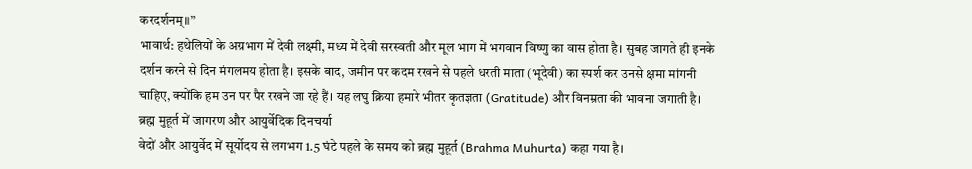करदर्शनम्॥”
भावार्थ: हथेलियों के अग्रभाग में देवी लक्ष्मी, मध्य में देवी सरस्वती और मूल भाग में भगवान विष्णु का वास होता है। सुबह जागते ही इनके दर्शन करने से दिन मंगलमय होता है। इसके बाद, जमीन पर कदम रखने से पहले धरती माता (भूदेवी) का स्पर्श कर उनसे क्षमा मांगनी चाहिए, क्योंकि हम उन पर पैर रखने जा रहे हैं। यह लघु क्रिया हमारे भीतर कृतज्ञता (Gratitude) और विनम्रता की भावना जगाती है।
ब्रह्म मुहूर्त में जागरण और आयुर्वेदिक दिनचर्या
वेदों और आयुर्वेद में सूर्योदय से लगभग 1.5 घंटे पहले के समय को ब्रह्म मुहूर्त (Brahma Muhurta) कहा गया है।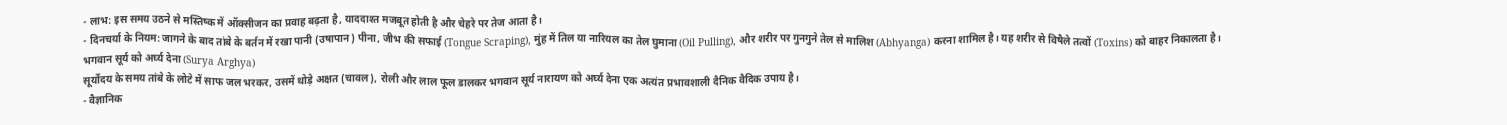- लाभ: इस समय उठने से मस्तिष्क में ऑक्सीजन का प्रवाह बढ़ता है, याददाश्त मजबूत होती है और चेहरे पर तेज आता है।
- दिनचर्या के नियम: जागने के बाद तांबे के बर्तन में रखा पानी (उषापान) पीना, जीभ की सफाई (Tongue Scraping), मुंह में तिल या नारियल का तेल घुमाना (Oil Pulling), और शरीर पर गुनगुने तेल से मालिश (Abhyanga) करना शामिल है। यह शरीर से विषैले तत्वों (Toxins) को बाहर निकालता है।
भगवान सूर्य को अर्घ्य देना (Surya Arghya)
सूर्योदय के समय तांबे के लोटे में साफ जल भरकर, उसमें थोड़े अक्षत (चावल), रोली और लाल फूल डालकर भगवान सूर्य नारायण को अर्घ्य देना एक अत्यंत प्रभावशाली दैनिक वैदिक उपाय है।
- वैज्ञानिक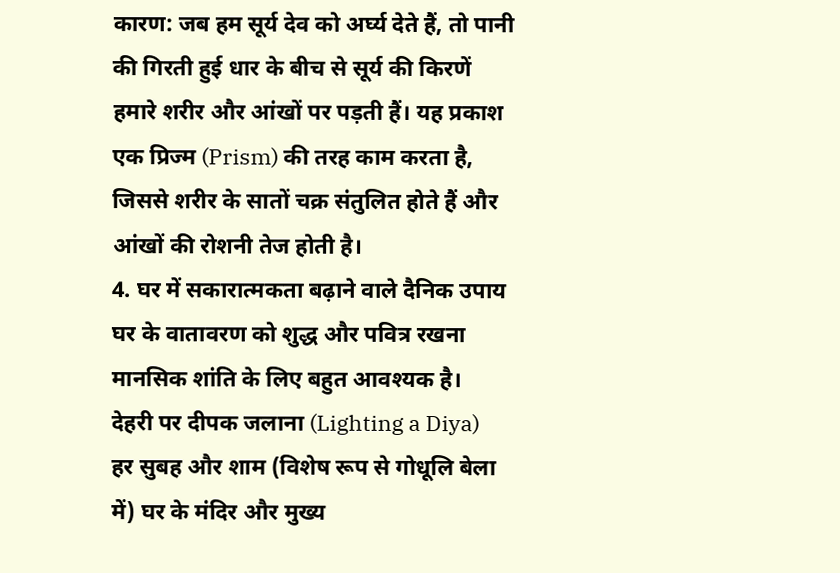कारण: जब हम सूर्य देव को अर्घ्य देते हैं, तो पानी की गिरती हुई धार के बीच से सूर्य की किरणें हमारे शरीर और आंखों पर पड़ती हैं। यह प्रकाश एक प्रिज्म (Prism) की तरह काम करता है, जिससे शरीर के सातों चक्र संतुलित होते हैं और आंखों की रोशनी तेज होती है।
4. घर में सकारात्मकता बढ़ाने वाले दैनिक उपाय
घर के वातावरण को शुद्ध और पवित्र रखना मानसिक शांति के लिए बहुत आवश्यक है।
देहरी पर दीपक जलाना (Lighting a Diya)
हर सुबह और शाम (विशेष रूप से गोधूलि बेला में) घर के मंदिर और मुख्य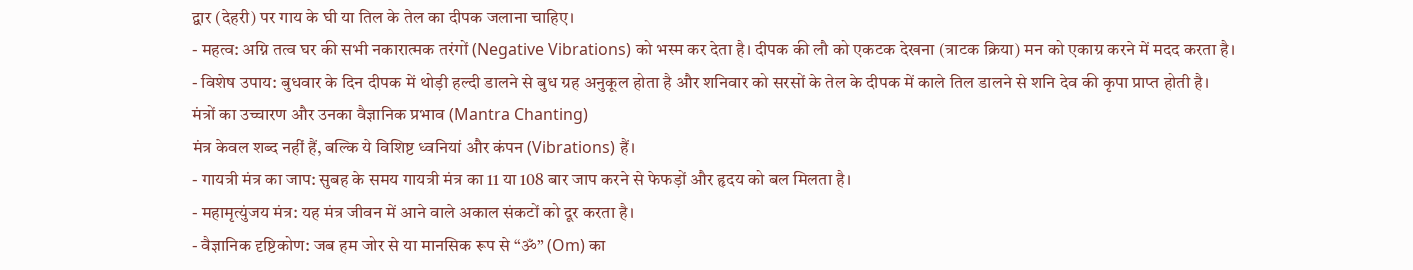द्वार (देहरी) पर गाय के घी या तिल के तेल का दीपक जलाना चाहिए।
- महत्व: अग्नि तत्व घर की सभी नकारात्मक तरंगों (Negative Vibrations) को भस्म कर देता है। दीपक की लौ को एकटक देखना (त्राटक क्रिया) मन को एकाग्र करने में मदद करता है।
- विशेष उपाय: बुधवार के दिन दीपक में थोड़ी हल्दी डालने से बुध ग्रह अनुकूल होता है और शनिवार को सरसों के तेल के दीपक में काले तिल डालने से शनि देव की कृपा प्राप्त होती है।
मंत्रों का उच्चारण और उनका वैज्ञानिक प्रभाव (Mantra Chanting)
मंत्र केवल शब्द नहीं हैं, बल्कि ये विशिष्ट ध्वनियां और कंपन (Vibrations) हैं।
- गायत्री मंत्र का जाप: सुबह के समय गायत्री मंत्र का 11 या 108 बार जाप करने से फेफड़ों और हृदय को बल मिलता है।
- महामृत्युंजय मंत्र: यह मंत्र जीवन में आने वाले अकाल संकटों को दूर करता है।
- वैज्ञानिक दृष्टिकोण: जब हम जोर से या मानसिक रूप से “ॐ” (Om) का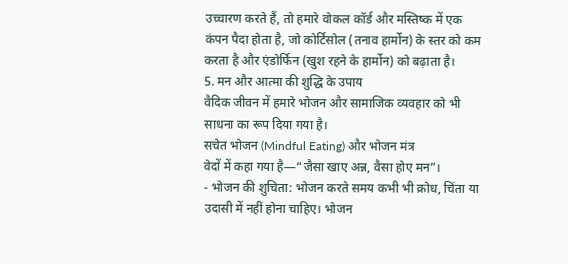उच्चारण करते हैं, तो हमारे वोकल कॉर्ड और मस्तिष्क में एक कंपन पैदा होता है, जो कोर्टिसोल (तनाव हार्मोन) के स्तर को कम करता है और एंडोर्फिन (खुश रहने के हार्मोन) को बढ़ाता है।
5. मन और आत्मा की शुद्धि के उपाय
वैदिक जीवन में हमारे भोजन और सामाजिक व्यवहार को भी साधना का रूप दिया गया है।
सचेत भोजन (Mindful Eating) और भोजन मंत्र
वेदों में कहा गया है—“जैसा खाए अन्न, वैसा होए मन”।
- भोजन की शुचिता: भोजन करते समय कभी भी क्रोध, चिंता या उदासी में नहीं होना चाहिए। भोजन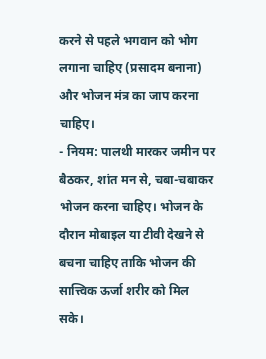करने से पहले भगवान को भोग लगाना चाहिए (प्रसादम बनाना) और भोजन मंत्र का जाप करना चाहिए।
- नियम: पालथी मारकर जमीन पर बैठकर, शांत मन से, चबा-चबाकर भोजन करना चाहिए। भोजन के दौरान मोबाइल या टीवी देखने से बचना चाहिए ताकि भोजन की सात्त्विक ऊर्जा शरीर को मिल सके।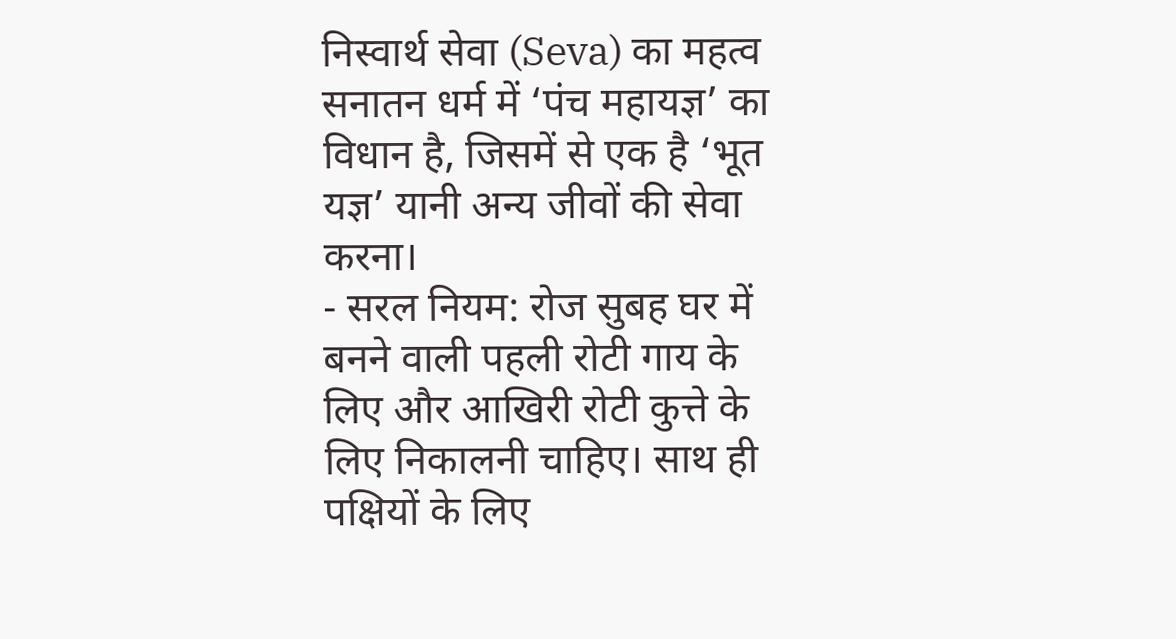निस्वार्थ सेवा (Seva) का महत्व
सनातन धर्म में ‘पंच महायज्ञ’ का विधान है, जिसमें से एक है ‘भूत यज्ञ’ यानी अन्य जीवों की सेवा करना।
- सरल नियम: रोज सुबह घर में बनने वाली पहली रोटी गाय के लिए और आखिरी रोटी कुत्ते के लिए निकालनी चाहिए। साथ ही पक्षियों के लिए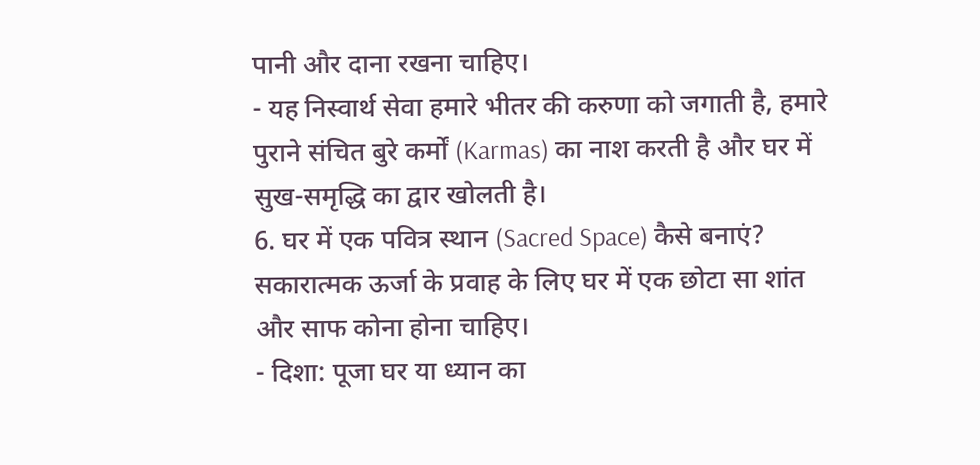पानी और दाना रखना चाहिए।
- यह निस्वार्थ सेवा हमारे भीतर की करुणा को जगाती है, हमारे पुराने संचित बुरे कर्मों (Karmas) का नाश करती है और घर में सुख-समृद्धि का द्वार खोलती है।
6. घर में एक पवित्र स्थान (Sacred Space) कैसे बनाएं?
सकारात्मक ऊर्जा के प्रवाह के लिए घर में एक छोटा सा शांत और साफ कोना होना चाहिए।
- दिशा: पूजा घर या ध्यान का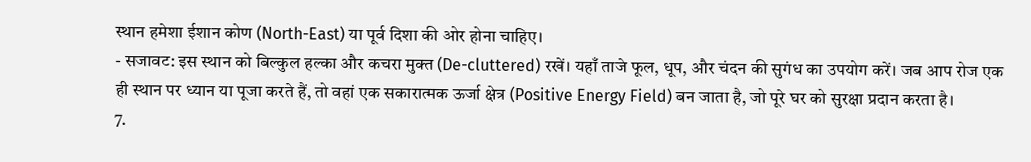स्थान हमेशा ईशान कोण (North-East) या पूर्व दिशा की ओर होना चाहिए।
- सजावट: इस स्थान को बिल्कुल हल्का और कचरा मुक्त (De-cluttered) रखें। यहाँ ताजे फूल, धूप, और चंदन की सुगंध का उपयोग करें। जब आप रोज एक ही स्थान पर ध्यान या पूजा करते हैं, तो वहां एक सकारात्मक ऊर्जा क्षेत्र (Positive Energy Field) बन जाता है, जो पूरे घर को सुरक्षा प्रदान करता है।
7.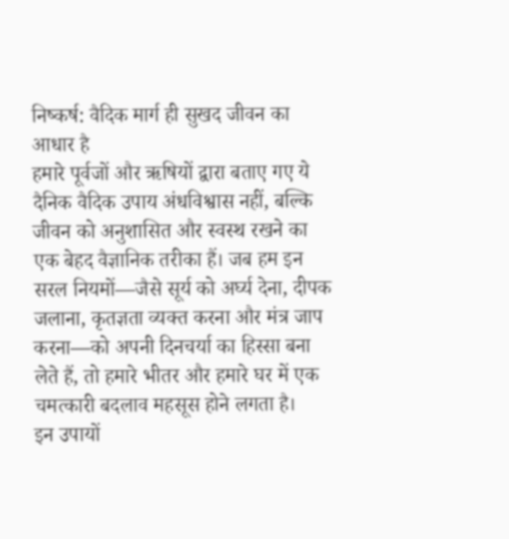निष्कर्ष: वैदिक मार्ग ही सुखद जीवन का आधार है
हमारे पूर्वजों और ऋषियों द्वारा बताए गए ये दैनिक वैदिक उपाय अंधविश्वास नहीं, बल्कि जीवन को अनुशासित और स्वस्थ रखने का एक बेहद वैज्ञानिक तरीका हैं। जब हम इन सरल नियमों—जैसे सूर्य को अर्घ्य देना, दीपक जलाना, कृतज्ञता व्यक्त करना और मंत्र जाप करना—को अपनी दिनचर्या का हिस्सा बना लेते हैं, तो हमारे भीतर और हमारे घर में एक चमत्कारी बदलाव महसूस होने लगता है।
इन उपायों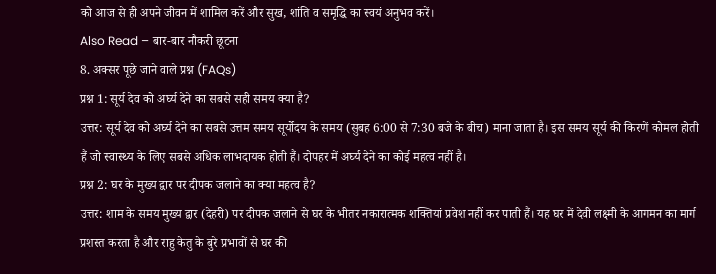को आज से ही अपने जीवन में शामिल करें और सुख, शांति व समृद्धि का स्वयं अनुभव करें।
Also Read – बार-बार नौकरी छूटना
8. अक्सर पूछे जाने वाले प्रश्न (FAQs)
प्रश्न 1: सूर्य देव को अर्घ्य देने का सबसे सही समय क्या है?
उत्तर: सूर्य देव को अर्घ्य देने का सबसे उत्तम समय सूर्योदय के समय (सुबह 6:00 से 7:30 बजे के बीच) माना जाता है। इस समय सूर्य की किरणें कोमल होती हैं जो स्वास्थ्य के लिए सबसे अधिक लाभदायक होती हैं। दोपहर में अर्घ्य देने का कोई महत्व नहीं है।
प्रश्न 2: घर के मुख्य द्वार पर दीपक जलाने का क्या महत्व है?
उत्तर: शाम के समय मुख्य द्वार (देहरी) पर दीपक जलाने से घर के भीतर नकारात्मक शक्तियां प्रवेश नहीं कर पाती हैं। यह घर में देवी लक्ष्मी के आगमन का मार्ग प्रशस्त करता है और राहु केतु के बुरे प्रभावों से घर की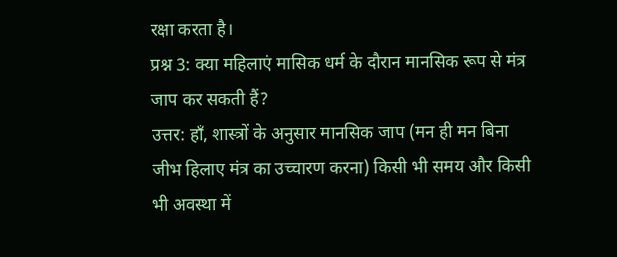रक्षा करता है।
प्रश्न 3: क्या महिलाएं मासिक धर्म के दौरान मानसिक रूप से मंत्र जाप कर सकती हैं?
उत्तर: हाँ, शास्त्रों के अनुसार मानसिक जाप (मन ही मन बिना जीभ हिलाए मंत्र का उच्चारण करना) किसी भी समय और किसी भी अवस्था में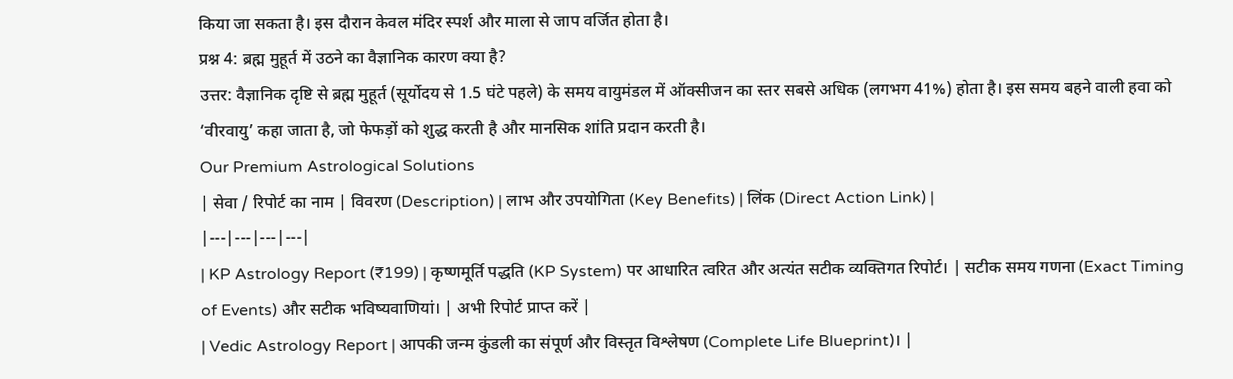किया जा सकता है। इस दौरान केवल मंदिर स्पर्श और माला से जाप वर्जित होता है।
प्रश्न 4: ब्रह्म मुहूर्त में उठने का वैज्ञानिक कारण क्या है?
उत्तर: वैज्ञानिक दृष्टि से ब्रह्म मुहूर्त (सूर्योदय से 1.5 घंटे पहले) के समय वायुमंडल में ऑक्सीजन का स्तर सबसे अधिक (लगभग 41%) होता है। इस समय बहने वाली हवा को ‘वीरवायु’ कहा जाता है, जो फेफड़ों को शुद्ध करती है और मानसिक शांति प्रदान करती है।
Our Premium Astrological Solutions
| सेवा / रिपोर्ट का नाम | विवरण (Description) | लाभ और उपयोगिता (Key Benefits) | लिंक (Direct Action Link) |
|---|---|---|---|
| KP Astrology Report (₹199) | कृष्णमूर्ति पद्धति (KP System) पर आधारित त्वरित और अत्यंत सटीक व्यक्तिगत रिपोर्ट। | सटीक समय गणना (Exact Timing of Events) और सटीक भविष्यवाणियां। | अभी रिपोर्ट प्राप्त करें |
| Vedic Astrology Report | आपकी जन्म कुंडली का संपूर्ण और विस्तृत विश्लेषण (Complete Life Blueprint)। |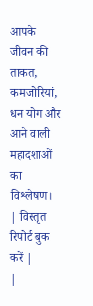आपके जीवन की ताकत, कमजोरियां, धन योग और आने वाली महादशाओं का विश्लेषण। | विस्तृत रिपोर्ट बुक करें |
|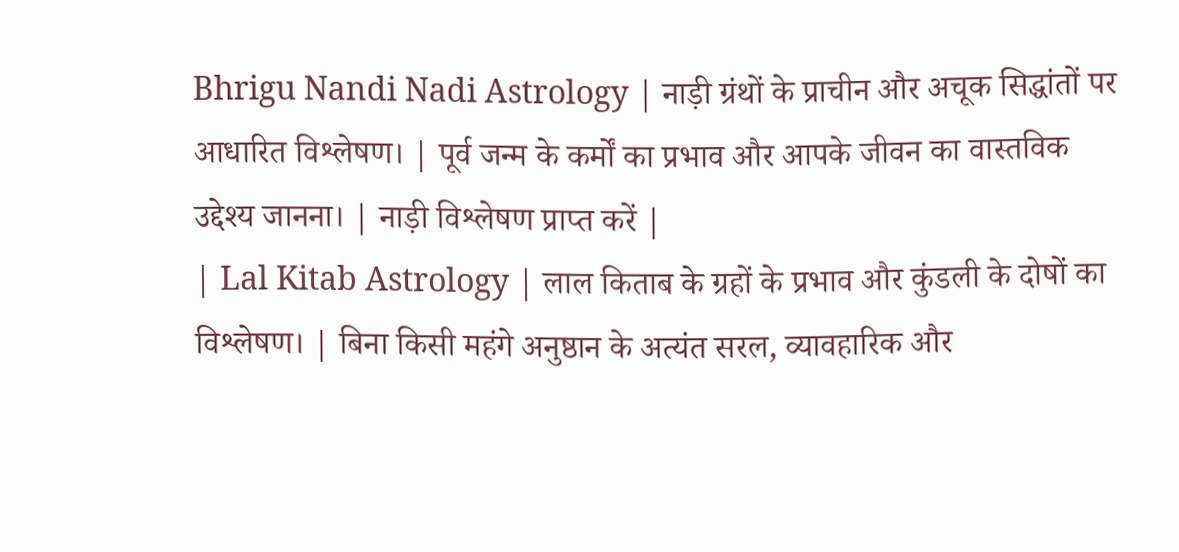Bhrigu Nandi Nadi Astrology | नाड़ी ग्रंथों के प्राचीन और अचूक सिद्धांतों पर आधारित विश्लेषण। | पूर्व जन्म के कर्मों का प्रभाव और आपके जीवन का वास्तविक उद्देश्य जानना। | नाड़ी विश्लेषण प्राप्त करें |
| Lal Kitab Astrology | लाल किताब के ग्रहों के प्रभाव और कुंडली के दोषों का विश्लेषण। | बिना किसी महंगे अनुष्ठान के अत्यंत सरल, व्यावहारिक और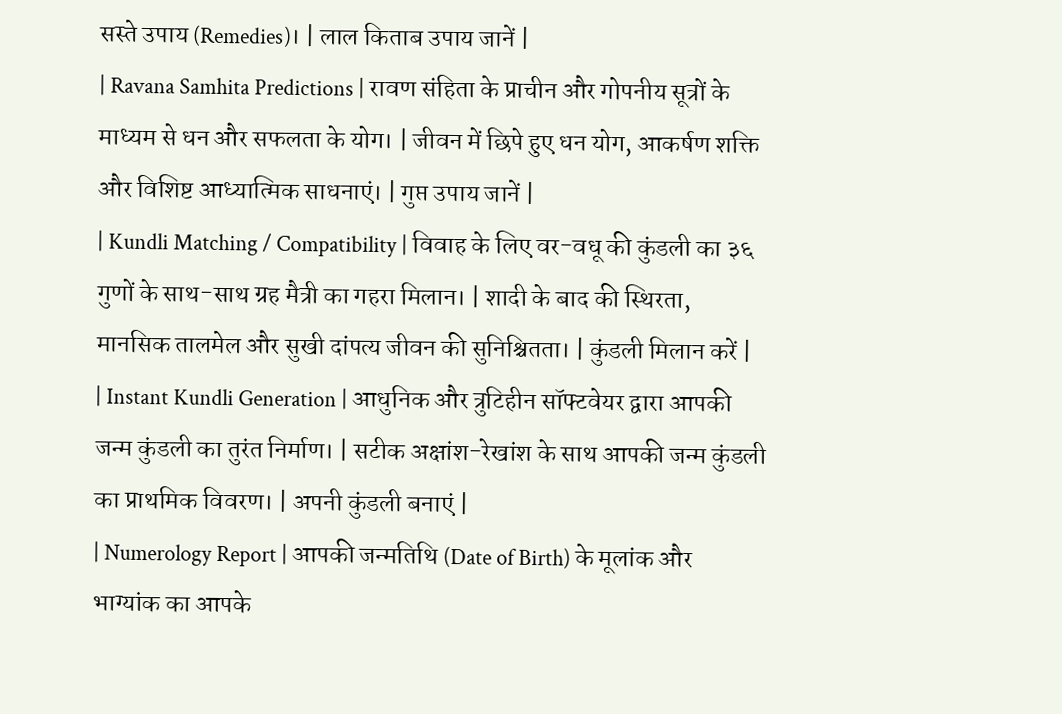सस्ते उपाय (Remedies)। | लाल किताब उपाय जानें |
| Ravana Samhita Predictions | रावण संहिता के प्राचीन और गोपनीय सूत्रों के माध्यम से धन और सफलता के योग। | जीवन में छिपे हुए धन योग, आकर्षण शक्ति और विशिष्ट आध्यात्मिक साधनाएं। | गुप्त उपाय जानें |
| Kundli Matching / Compatibility | विवाह के लिए वर-वधू की कुंडली का ३६ गुणों के साथ-साथ ग्रह मैत्री का गहरा मिलान। | शादी के बाद की स्थिरता, मानसिक तालमेल और सुखी दांपत्य जीवन की सुनिश्चितता। | कुंडली मिलान करें |
| Instant Kundli Generation | आधुनिक और त्रुटिहीन सॉफ्टवेयर द्वारा आपकी जन्म कुंडली का तुरंत निर्माण। | सटीक अक्षांश-रेखांश के साथ आपकी जन्म कुंडली का प्राथमिक विवरण। | अपनी कुंडली बनाएं |
| Numerology Report | आपकी जन्मतिथि (Date of Birth) के मूलांक और भाग्यांक का आपके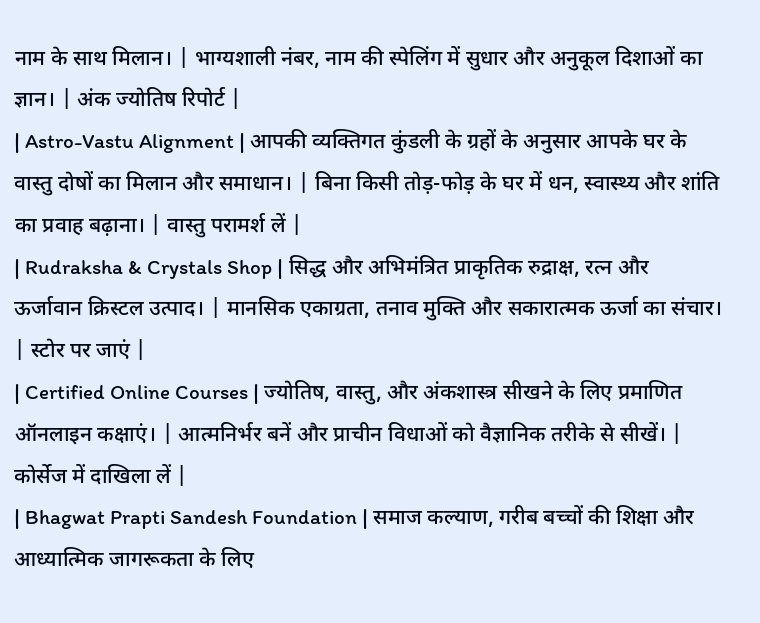नाम के साथ मिलान। | भाग्यशाली नंबर, नाम की स्पेलिंग में सुधार और अनुकूल दिशाओं का ज्ञान। | अंक ज्योतिष रिपोर्ट |
| Astro-Vastu Alignment | आपकी व्यक्तिगत कुंडली के ग्रहों के अनुसार आपके घर के वास्तु दोषों का मिलान और समाधान। | बिना किसी तोड़-फोड़ के घर में धन, स्वास्थ्य और शांति का प्रवाह बढ़ाना। | वास्तु परामर्श लें |
| Rudraksha & Crystals Shop | सिद्ध और अभिमंत्रित प्राकृतिक रुद्राक्ष, रत्न और ऊर्जावान क्रिस्टल उत्पाद। | मानसिक एकाग्रता, तनाव मुक्ति और सकारात्मक ऊर्जा का संचार। | स्टोर पर जाएं |
| Certified Online Courses | ज्योतिष, वास्तु, और अंकशास्त्र सीखने के लिए प्रमाणित ऑनलाइन कक्षाएं। | आत्मनिर्भर बनें और प्राचीन विधाओं को वैज्ञानिक तरीके से सीखें। | कोर्सेज में दाखिला लें |
| Bhagwat Prapti Sandesh Foundation | समाज कल्याण, गरीब बच्चों की शिक्षा और आध्यात्मिक जागरूकता के लिए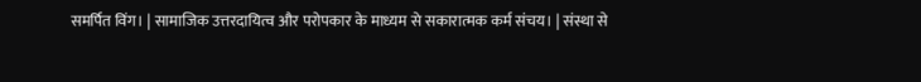समर्पित विंग। | सामाजिक उत्तरदायित्व और परोपकार के माध्यम से सकारात्मक कर्म संचय। | संस्था से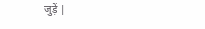जुड़ें |